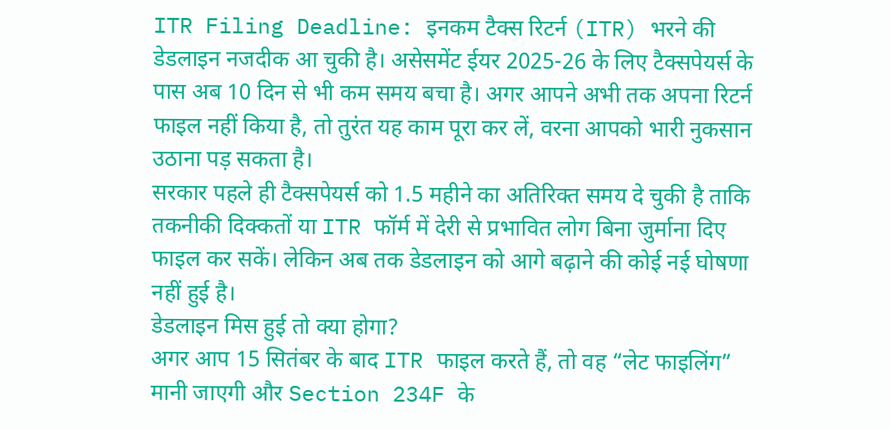ITR Filing Deadline: इनकम टैक्स रिटर्न (ITR) भरने की डेडलाइन नजदीक आ चुकी है। असेसमेंट ईयर 2025-26 के लिए टैक्सपेयर्स के पास अब 10 दिन से भी कम समय बचा है। अगर आपने अभी तक अपना रिटर्न फाइल नहीं किया है, तो तुरंत यह काम पूरा कर लें, वरना आपको भारी नुकसान उठाना पड़ सकता है।
सरकार पहले ही टैक्सपेयर्स को 1.5 महीने का अतिरिक्त समय दे चुकी है ताकि तकनीकी दिक्कतों या ITR फॉर्म में देरी से प्रभावित लोग बिना जुर्माना दिए फाइल कर सकें। लेकिन अब तक डेडलाइन को आगे बढ़ाने की कोई नई घोषणा नहीं हुई है।
डेडलाइन मिस हुई तो क्या होगा?
अगर आप 15 सितंबर के बाद ITR फाइल करते हैं, तो वह “लेट फाइलिंग” मानी जाएगी और Section 234F के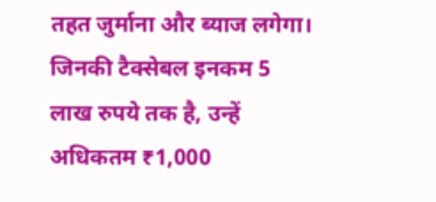तहत जुर्माना और ब्याज लगेगा। जिनकी टैक्सेबल इनकम 5 लाख रुपये तक है, उन्हें अधिकतम ₹1,000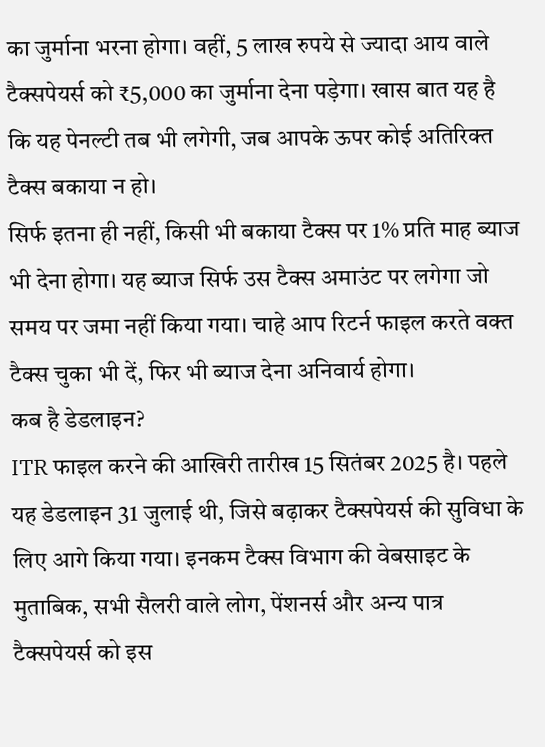का जुर्माना भरना होगा। वहीं, 5 लाख रुपये से ज्यादा आय वाले टैक्सपेयर्स को ₹5,000 का जुर्माना देना पड़ेगा। खास बात यह है कि यह पेनल्टी तब भी लगेगी, जब आपके ऊपर कोई अतिरिक्त टैक्स बकाया न हो।
सिर्फ इतना ही नहीं, किसी भी बकाया टैक्स पर 1% प्रति माह ब्याज भी देना होगा। यह ब्याज सिर्फ उस टैक्स अमाउंट पर लगेगा जो समय पर जमा नहीं किया गया। चाहे आप रिटर्न फाइल करते वक्त टैक्स चुका भी दें, फिर भी ब्याज देना अनिवार्य होगा।
कब है डेडलाइन?
ITR फाइल करने की आखिरी तारीख 15 सितंबर 2025 है। पहले यह डेडलाइन 31 जुलाई थी, जिसे बढ़ाकर टैक्सपेयर्स की सुविधा के लिए आगे किया गया। इनकम टैक्स विभाग की वेबसाइट के मुताबिक, सभी सैलरी वाले लोग, पेंशनर्स और अन्य पात्र टैक्सपेयर्स को इस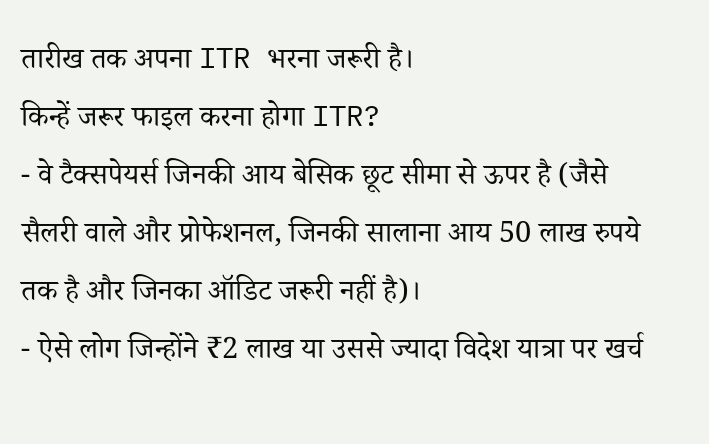तारीख तक अपना ITR भरना जरूरी है।
किन्हें जरूर फाइल करना होगा ITR?
- वे टैक्सपेयर्स जिनकी आय बेसिक छूट सीमा से ऊपर है (जैसे सैलरी वाले और प्रोफेशनल, जिनकी सालाना आय 50 लाख रुपये तक है और जिनका ऑडिट जरूरी नहीं है)।
- ऐसे लोग जिन्होंने ₹2 लाख या उससे ज्यादा विदेश यात्रा पर खर्च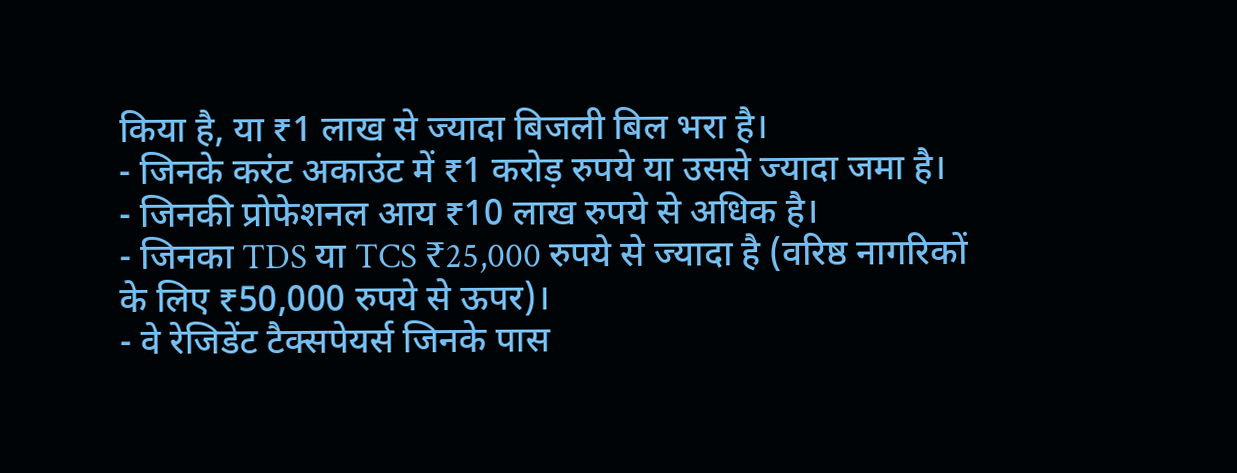किया है, या ₹1 लाख से ज्यादा बिजली बिल भरा है।
- जिनके करंट अकाउंट में ₹1 करोड़ रुपये या उससे ज्यादा जमा है।
- जिनकी प्रोफेशनल आय ₹10 लाख रुपये से अधिक है।
- जिनका TDS या TCS ₹25,000 रुपये से ज्यादा है (वरिष्ठ नागरिकों के लिए ₹50,000 रुपये से ऊपर)।
- वे रेजिडेंट टैक्सपेयर्स जिनके पास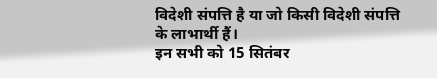विदेशी संपत्ति है या जो किसी विदेशी संपत्ति के लाभार्थी हैं।
इन सभी को 15 सितंबर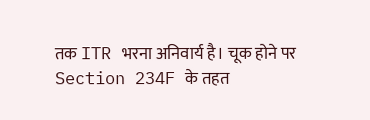तक ITR भरना अनिवार्य है। चूक होने पर Section 234F के तहत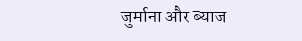जुर्माना और ब्याज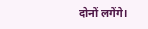दोनों लगेंगे।